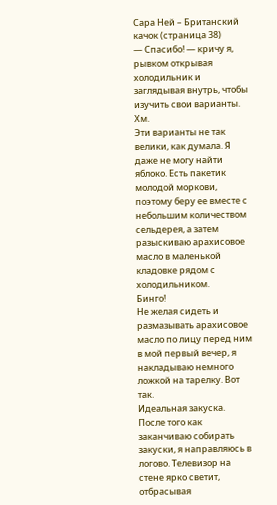Сара Ней – Британский качок (страница 38)
— Спасибо! — кричу я, рывком открывая холодильник и заглядывая внутрь, чтобы изучить свои варианты.
Хм.
Эти варианты не так велики, как думала. Я даже не могу найти яблоко. Есть пакетик молодой моркови, поэтому беру ее вместе с небольшим количеством сельдерея, а затем разыскиваю арахисовое масло в маленькой кладовке рядом с холодильником.
Бинго!
Не желая сидеть и размазывать арахисовое масло по лицу перед ним в мой первый вечер, я накладываю немного ложкой на тарелку. Вот так.
Идеальная закуска.
После того как заканчиваю собирать закуски, я направляюсь в логово. Телевизор на стене ярко светит, отбрасывая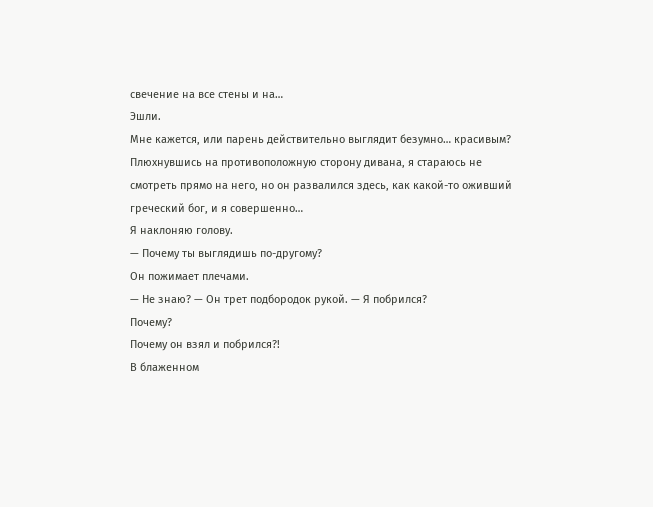свечение на все стены и на…
Эшли.
Мне кажется, или парень действительно выглядит безумно… красивым?
Плюхнувшись на противоположную сторону дивана, я стараюсь не смотреть прямо на него, но он развалился здесь, как какой-то оживший греческий бог, и я совершенно…
Я наклоняю голову.
— Почему ты выглядишь по-другому?
Он пожимает плечами.
— Не знаю? — Он трет подбородок рукой. — Я побрился?
Почему?
Почему он взял и побрился?!
В блаженном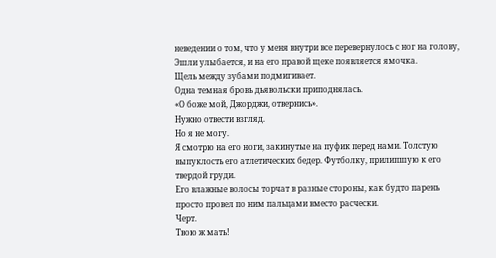неведении о том, что у меня внутри все перевернулось с ног на голову, Эшли улыбается, и на его правой щеке появляется ямочка.
Щель между зубами подмигивает.
Одна темная бровь дьявольски приподнялась.
«О боже мой, Джорджи, отвернись».
Нужно отвести взгляд.
Но я не могу.
Я смотрю на его ноги, закинутые на пуфик перед нами. Толстую выпуклость его атлетических бедер. Футболку, прилипшую к его твердой груди.
Его влажные волосы торчат в разные стороны, как будто парень просто провел по ним пальцами вместо расчески.
Черт.
Твою ж мать!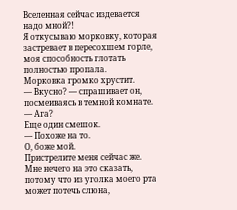Вселенная сейчас издевается надо мной?!
Я откусываю морковку, которая застревает в пересохшем горле, моя способность глотать полностью пропала.
Морковка громко хрустит.
— Вкусно? — спрашивает он, посмеиваясь в темной комнате.
— Ага?
Еще один смешок.
— Похоже на то.
О, боже мой.
Пристрелите меня сейчас же.
Мне нечего на это сказать, потому что из уголка моего рта может потечь слюна,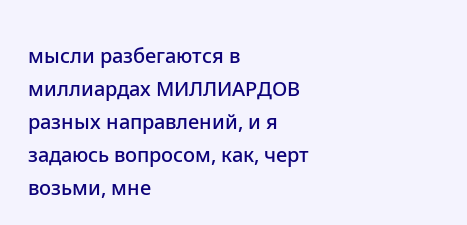мысли разбегаются в миллиардах МИЛЛИАРДОВ разных направлений, и я задаюсь вопросом, как, черт возьми, мне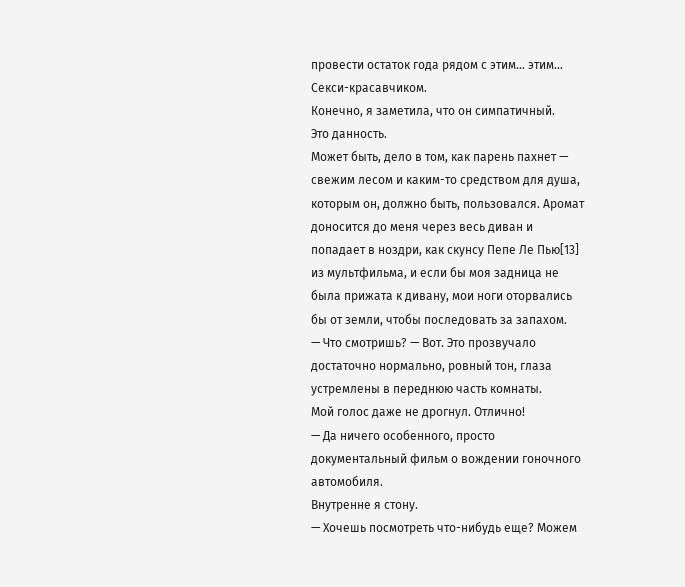провести остаток года рядом с этим… этим…
Секси-красавчиком.
Конечно, я заметила, что он симпатичный.
Это данность.
Может быть, дело в том, как парень пахнет — свежим лесом и каким-то средством для душа, которым он, должно быть, пользовался. Аромат доносится до меня через весь диван и попадает в ноздри, как скунсу Пепе Ле Пью[13] из мультфильма, и если бы моя задница не была прижата к дивану, мои ноги оторвались бы от земли, чтобы последовать за запахом.
— Что смотришь? — Вот. Это прозвучало достаточно нормально, ровный тон, глаза устремлены в переднюю часть комнаты.
Мой голос даже не дрогнул. Отлично!
— Да ничего особенного, просто документальный фильм о вождении гоночного автомобиля.
Внутренне я стону.
— Хочешь посмотреть что-нибудь еще? Можем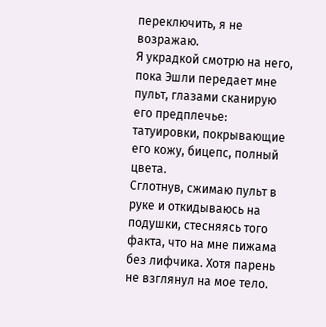переключить, я не возражаю.
Я украдкой смотрю на него, пока Эшли передает мне пульт, глазами сканирую его предплечье: татуировки, покрывающие его кожу, бицепс, полный цвета.
Сглотнув, сжимаю пульт в руке и откидываюсь на подушки, стесняясь того факта, что на мне пижама без лифчика. Хотя парень не взглянул на мое тело.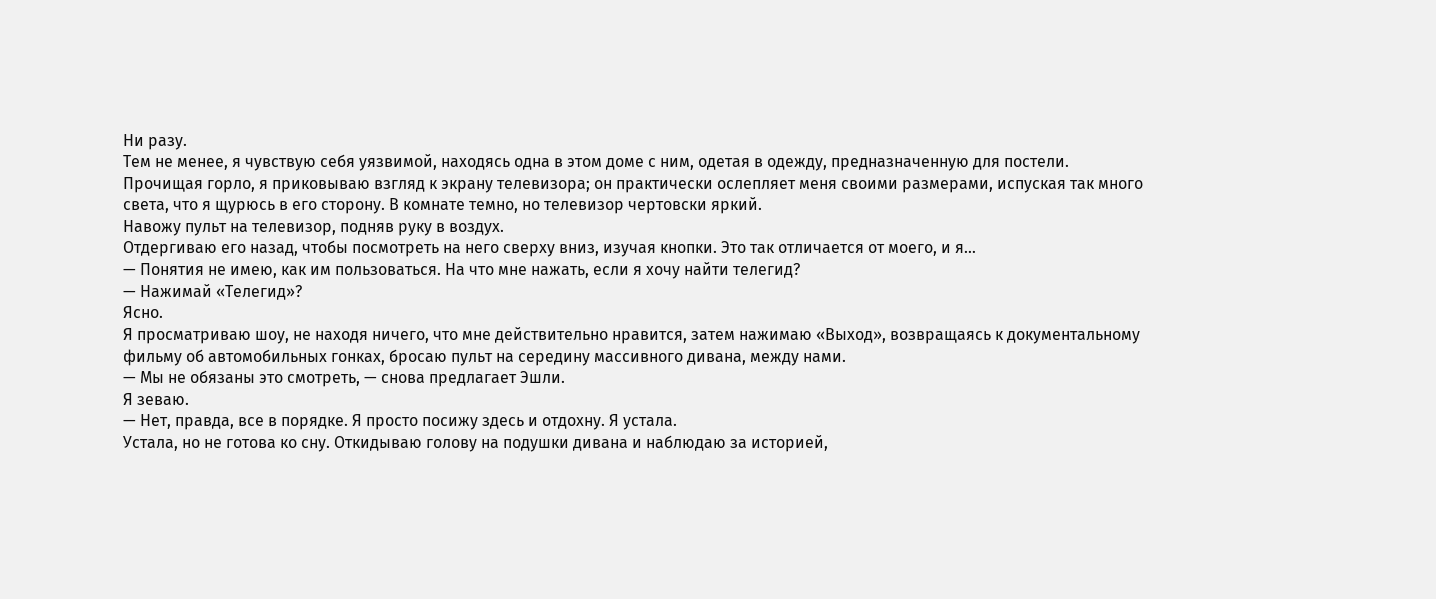Ни разу.
Тем не менее, я чувствую себя уязвимой, находясь одна в этом доме с ним, одетая в одежду, предназначенную для постели.
Прочищая горло, я приковываю взгляд к экрану телевизора; он практически ослепляет меня своими размерами, испуская так много света, что я щурюсь в его сторону. В комнате темно, но телевизор чертовски яркий.
Навожу пульт на телевизор, подняв руку в воздух.
Отдергиваю его назад, чтобы посмотреть на него сверху вниз, изучая кнопки. Это так отличается от моего, и я…
— Понятия не имею, как им пользоваться. На что мне нажать, если я хочу найти телегид?
— Нажимай «Телегид»?
Ясно.
Я просматриваю шоу, не находя ничего, что мне действительно нравится, затем нажимаю «Выход», возвращаясь к документальному фильму об автомобильных гонках, бросаю пульт на середину массивного дивана, между нами.
— Мы не обязаны это смотреть, — снова предлагает Эшли.
Я зеваю.
— Нет, правда, все в порядке. Я просто посижу здесь и отдохну. Я устала.
Устала, но не готова ко сну. Откидываю голову на подушки дивана и наблюдаю за историей,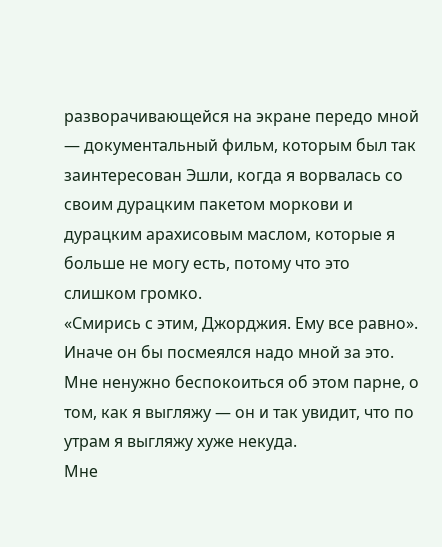разворачивающейся на экране передо мной — документальный фильм, которым был так заинтересован Эшли, когда я ворвалась со своим дурацким пакетом моркови и дурацким арахисовым маслом, которые я больше не могу есть, потому что это слишком громко.
«Смирись с этим, Джорджия. Ему все равно».
Иначе он бы посмеялся надо мной за это.
Мне ненужно беспокоиться об этом парне, о том, как я выгляжу — он и так увидит, что по утрам я выгляжу хуже некуда.
Мне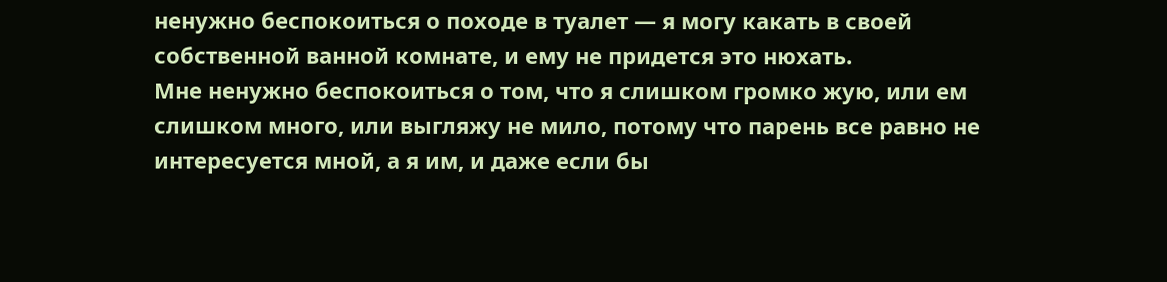ненужно беспокоиться о походе в туалет — я могу какать в своей собственной ванной комнате, и ему не придется это нюхать.
Мне ненужно беспокоиться о том, что я слишком громко жую, или ем слишком много, или выгляжу не мило, потому что парень все равно не интересуется мной, а я им, и даже если бы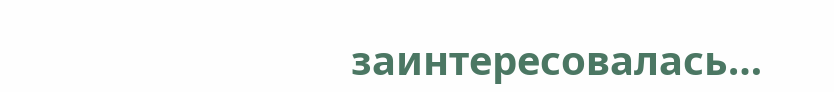заинтересовалась…